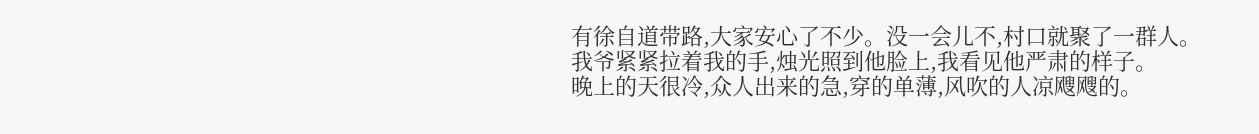有徐自道带路,大家安心了不少。没一会儿不,村口就聚了一群人。
我爷紧紧拉着我的手,烛光照到他脸上,我看见他严肃的样子。
晚上的天很冷,众人出来的急,穿的单薄,风吹的人凉飕飕的。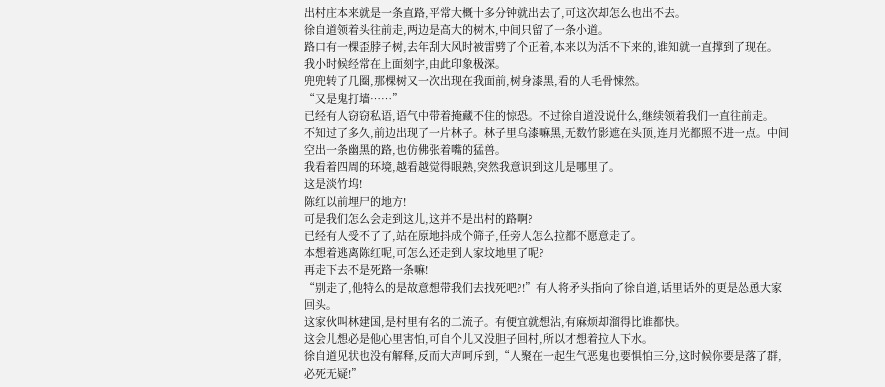出村庄本来就是一条直路,平常大概十多分钟就出去了,可这次却怎么也出不去。
徐自道领着头往前走,两边是高大的树木,中间只留了一条小道。
路口有一棵歪脖子树,去年刮大风时被雷劈了个正着,本来以为活不下来的,谁知就一直撑到了现在。
我小时候经常在上面刻字,由此印象极深。
兜兜转了几圈,那棵树又一次出现在我面前,树身漆黑,看的人毛骨悚然。
“又是鬼打墙……”
已经有人窃窃私语,语气中带着掩藏不住的惊恐。不过徐自道没说什么,继续领着我们一直往前走。
不知过了多久,前边出现了一片林子。林子里乌漆嘛黑,无数竹影遮在头顶,连月光都照不进一点。中间空出一条幽黑的路,也仿佛张着嘴的猛兽。
我看着四周的环境,越看越觉得眼熟,突然我意识到这儿是哪里了。
这是淡竹坞!
陈红以前埋尸的地方!
可是我们怎么会走到这儿,这并不是出村的路啊?
已经有人受不了了,站在原地抖成个筛子,任旁人怎么拉都不愿意走了。
本想着逃离陈红呢,可怎么还走到人家坟地里了呢?
再走下去不是死路一条嘛!
“别走了,他特么的是故意想带我们去找死吧?!”有人将矛头指向了徐自道,话里话外的更是怂恿大家回头。
这家伙叫林建国,是村里有名的二流子。有便宜就想沾,有麻烦却溜得比谁都快。
这会儿想必是他心里害怕,可自个儿又没胆子回村,所以才想着拉人下水。
徐自道见状也没有解释,反而大声呵斥到,“人聚在一起生气恶鬼也要惧怕三分,这时候你要是落了群,必死无疑!”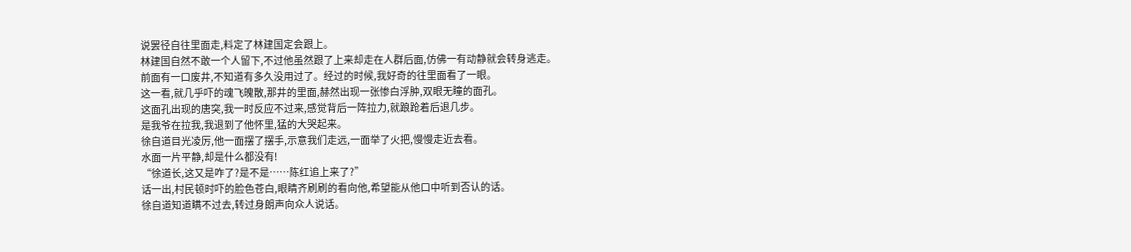说罢径自往里面走,料定了林建国定会跟上。
林建国自然不敢一个人留下,不过他虽然跟了上来却走在人群后面,仿佛一有动静就会转身逃走。
前面有一口废井,不知道有多久没用过了。经过的时候,我好奇的往里面看了一眼。
这一看,就几乎吓的魂飞魄散,那井的里面,赫然出现一张惨白浮肿,双眼无瞳的面孔。
这面孔出现的唐突,我一时反应不过来,感觉背后一阵拉力,就踉跄着后退几步。
是我爷在拉我,我退到了他怀里,猛的大哭起来。
徐自道目光凌厉,他一面摆了摆手,示意我们走远,一面举了火把,慢慢走近去看。
水面一片平静,却是什么都没有!
“徐道长,这又是咋了?是不是……陈红追上来了?”
话一出,村民顿时吓的脸色苍白,眼睛齐刷刷的看向他,希望能从他口中听到否认的话。
徐自道知道瞒不过去,转过身朗声向众人说话。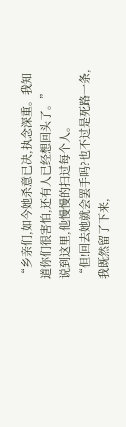“乡亲们,如今她杀意已决,执念深重。我知道你们很害怕,还有人已经想回头了。”
说到这里,他慢慢的扫过每个人。
“但!回去她就会罢手吗?也不过是死路一条,我既然留了下来,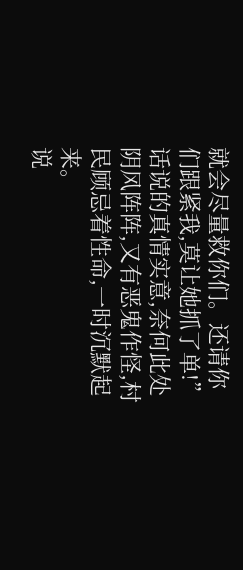就会尽量救你们。还请你们跟紧我,莫让她抓了单!”
话说的真情实意,奈何此处阴风阵阵,又有恶鬼作怪,村民顾忌着性命,一时沉默起来。
说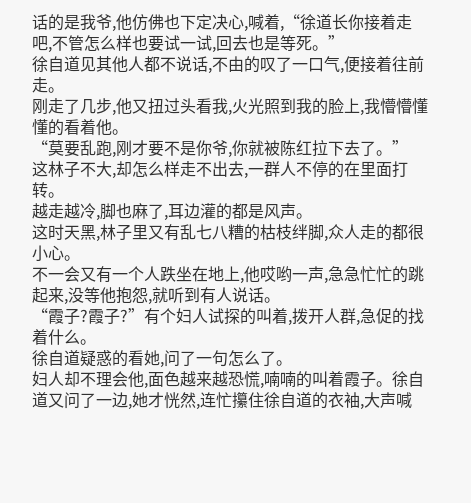话的是我爷,他仿佛也下定决心,喊着,“徐道长你接着走吧,不管怎么样也要试一试,回去也是等死。”
徐自道见其他人都不说话,不由的叹了一口气,便接着往前走。
刚走了几步,他又扭过头看我,火光照到我的脸上,我懵懵懂懂的看着他。
“莫要乱跑,刚才要不是你爷,你就被陈红拉下去了。”
这林子不大,却怎么样走不出去,一群人不停的在里面打转。
越走越冷,脚也麻了,耳边灌的都是风声。
这时天黑,林子里又有乱七八糟的枯枝绊脚,众人走的都很小心。
不一会又有一个人跌坐在地上,他哎哟一声,急急忙忙的跳起来,没等他抱怨,就听到有人说话。
“霞子?霞子?”有个妇人试探的叫着,拨开人群,急促的找着什么。
徐自道疑惑的看她,问了一句怎么了。
妇人却不理会他,面色越来越恐慌,喃喃的叫着霞子。徐自道又问了一边,她才恍然,连忙攥住徐自道的衣袖,大声喊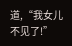道,“我女儿不见了!”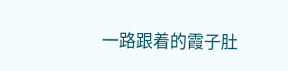一路跟着的霞子肚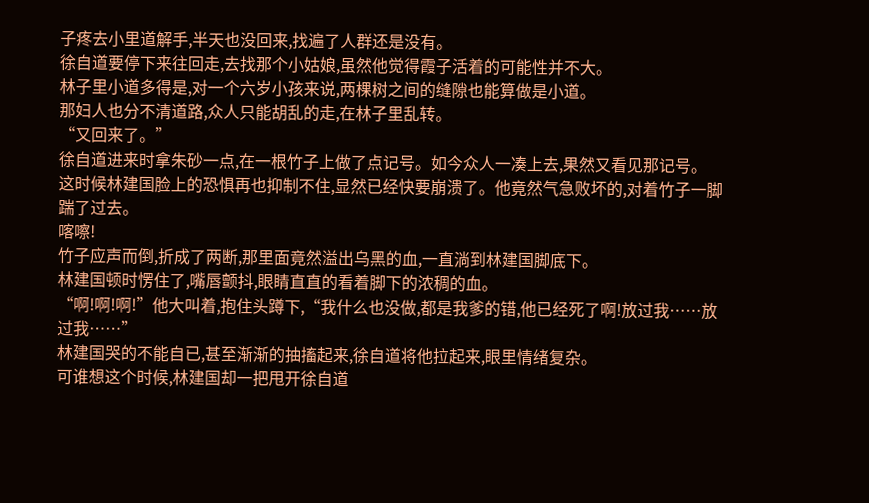子疼去小里道解手,半天也没回来,找遍了人群还是没有。
徐自道要停下来往回走,去找那个小姑娘,虽然他觉得霞子活着的可能性并不大。
林子里小道多得是,对一个六岁小孩来说,两棵树之间的缝隙也能算做是小道。
那妇人也分不清道路,众人只能胡乱的走,在林子里乱转。
“又回来了。”
徐自道进来时拿朱砂一点,在一根竹子上做了点记号。如今众人一凑上去,果然又看见那记号。
这时候林建国脸上的恐惧再也抑制不住,显然已经快要崩溃了。他竟然气急败坏的,对着竹子一脚踹了过去。
喀嚓!
竹子应声而倒,折成了两断,那里面竟然溢出乌黑的血,一直淌到林建国脚底下。
林建国顿时愣住了,嘴唇颤抖,眼睛直直的看着脚下的浓稠的血。
“啊!啊!啊!”他大叫着,抱住头蹲下,“我什么也没做,都是我爹的错,他已经死了啊!放过我……放过我……”
林建国哭的不能自已,甚至渐渐的抽搐起来,徐自道将他拉起来,眼里情绪复杂。
可谁想这个时候,林建国却一把甩开徐自道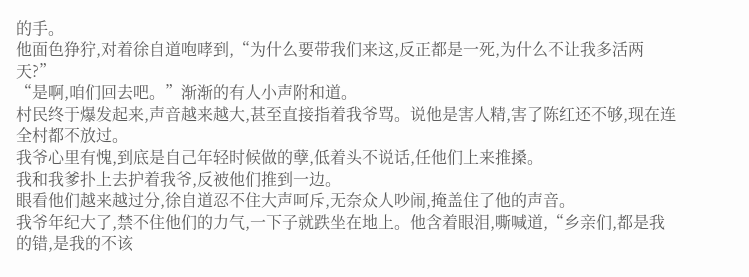的手。
他面色狰狞,对着徐自道咆哮到,“为什么要带我们来这,反正都是一死,为什么不让我多活两天?”
“是啊,咱们回去吧。”渐渐的有人小声附和道。
村民终于爆发起来,声音越来越大,甚至直接指着我爷骂。说他是害人精,害了陈红还不够,现在连全村都不放过。
我爷心里有愧,到底是自己年轻时候做的孽,低着头不说话,任他们上来推搡。
我和我爹扑上去护着我爷,反被他们推到一边。
眼看他们越来越过分,徐自道忍不住大声呵斥,无奈众人吵闹,掩盖住了他的声音。
我爷年纪大了,禁不住他们的力气,一下子就跌坐在地上。他含着眼泪,嘶喊道,“乡亲们,都是我的错,是我的不该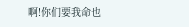啊!你们要我命也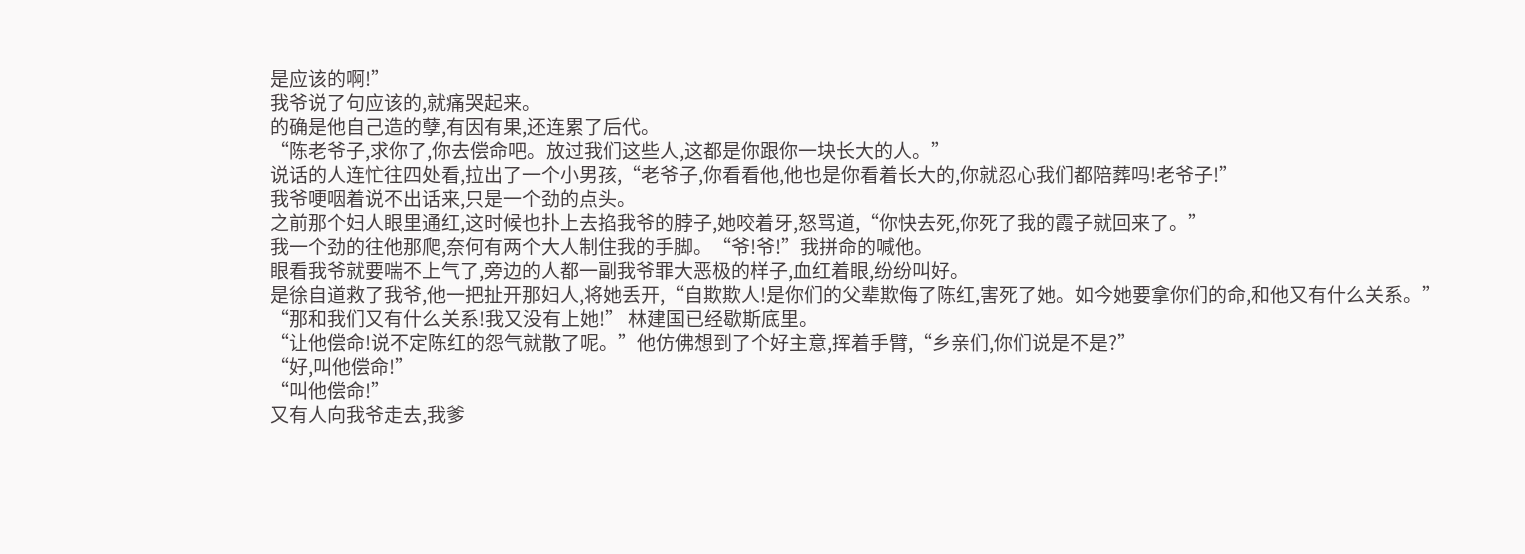是应该的啊!”
我爷说了句应该的,就痛哭起来。
的确是他自己造的孽,有因有果,还连累了后代。
“陈老爷子,求你了,你去偿命吧。放过我们这些人,这都是你跟你一块长大的人。”
说话的人连忙往四处看,拉出了一个小男孩,“老爷子,你看看他,他也是你看着长大的,你就忍心我们都陪葬吗!老爷子!”
我爷哽咽着说不出话来,只是一个劲的点头。
之前那个妇人眼里通红,这时候也扑上去掐我爷的脖子,她咬着牙,怒骂道,“你快去死,你死了我的霞子就回来了。”
我一个劲的往他那爬,奈何有两个大人制住我的手脚。“爷!爷!”我拼命的喊他。
眼看我爷就要喘不上气了,旁边的人都一副我爷罪大恶极的样子,血红着眼,纷纷叫好。
是徐自道救了我爷,他一把扯开那妇人,将她丢开,“自欺欺人!是你们的父辈欺侮了陈红,害死了她。如今她要拿你们的命,和他又有什么关系。”
“那和我们又有什么关系!我又没有上她!” 林建国已经歇斯底里。
“让他偿命!说不定陈红的怨气就散了呢。”他仿佛想到了个好主意,挥着手臂,“乡亲们,你们说是不是?”
“好,叫他偿命!”
“叫他偿命!”
又有人向我爷走去,我爹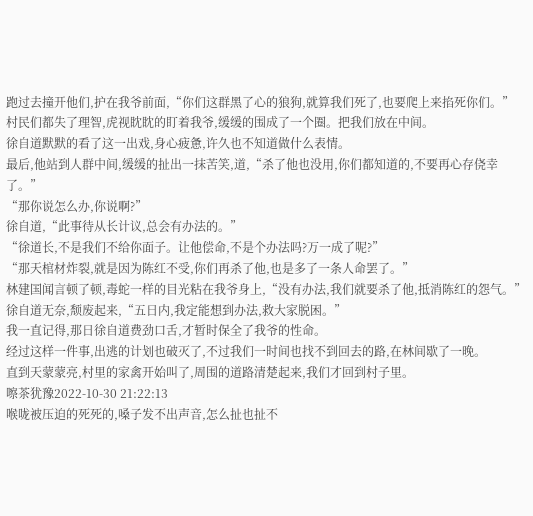跑过去撞开他们,护在我爷前面,“你们这群黑了心的狼狗,就算我们死了,也要爬上来掐死你们。”
村民们都失了理智,虎视眈眈的盯着我爷,缓缓的围成了一个圈。把我们放在中间。
徐自道默默的看了这一出戏,身心疲惫,许久也不知道做什么表情。
最后,他站到人群中间,缓缓的扯出一抹苦笑,道,“杀了他也没用,你们都知道的,不要再心存侥幸了。”
“那你说怎么办,你说啊?”
徐自道,“此事待从长计议,总会有办法的。”
“徐道长,不是我们不给你面子。让他偿命,不是个办法吗?万一成了呢?”
“那天棺材炸裂,就是因为陈红不受,你们再杀了他,也是多了一条人命罢了。”
林建国闻言顿了顿,毒蛇一样的目光粘在我爷身上,“没有办法,我们就要杀了他,抵消陈红的怨气。”
徐自道无奈,颓废起来,“五日内,我定能想到办法,救大家脱困。”
我一直记得,那日徐自道费劲口舌,才暂时保全了我爷的性命。
经过这样一件事,出逃的计划也破灭了,不过我们一时间也找不到回去的路,在林间歇了一晚。
直到天蒙蒙亮,村里的家禽开始叫了,周围的道路清楚起来,我们才回到村子里。
嚓茶犹豫2022-10-30 21:22:13
喉咙被压迫的死死的,嗓子发不出声音,怎么扯也扯不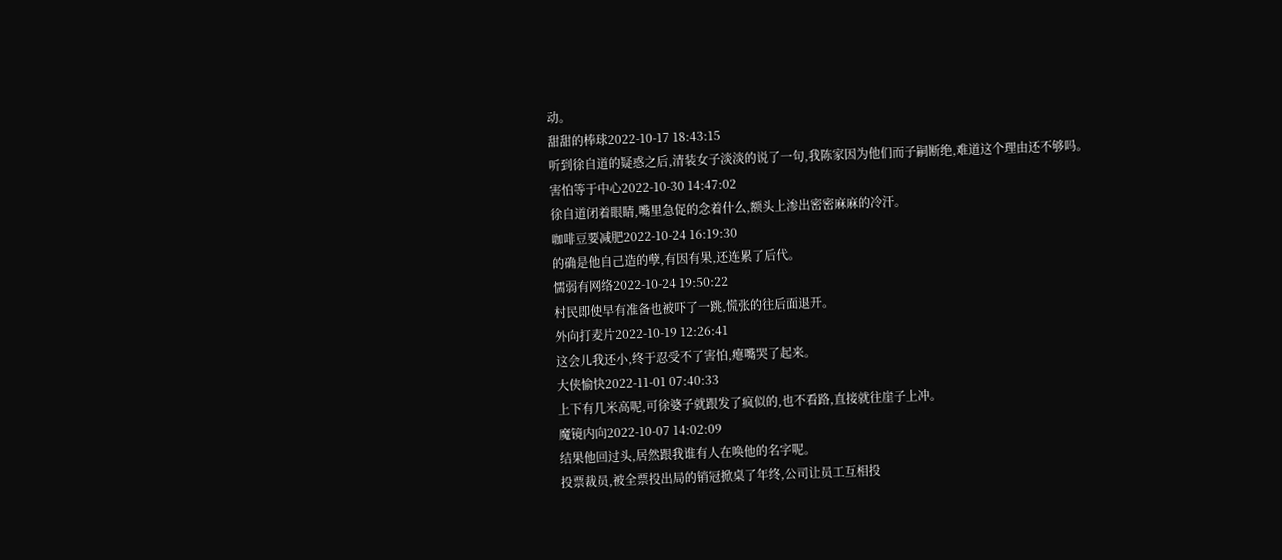动。
甜甜的棒球2022-10-17 18:43:15
听到徐自道的疑惑之后,清装女子淡淡的说了一句,我陈家因为他们而子嗣断绝,难道这个理由还不够吗。
害怕等于中心2022-10-30 14:47:02
徐自道闭着眼睛,嘴里急促的念着什么,额头上渗出密密麻麻的冷汗。
咖啡豆要减肥2022-10-24 16:19:30
的确是他自己造的孽,有因有果,还连累了后代。
懦弱有网络2022-10-24 19:50:22
村民即使早有准备也被吓了一跳,慌张的往后面退开。
外向打麦片2022-10-19 12:26:41
这会儿我还小,终于忍受不了害怕,瘪嘴哭了起来。
大侠愉快2022-11-01 07:40:33
上下有几米高呢,可徐婆子就跟发了疯似的,也不看路,直接就往崖子上冲。
魔镜内向2022-10-07 14:02:09
结果他回过头,居然跟我谁有人在唤他的名字呢。
投票裁员,被全票投出局的销冠掀桌了年终,公司让员工互相投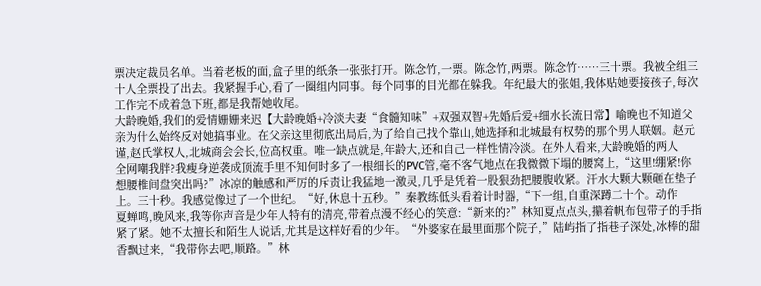票决定裁员名单。当着老板的面,盒子里的纸条一张张打开。陈念竹,一票。陈念竹,两票。陈念竹……三十票。我被全组三十人全票投了出去。我紧握手心,看了一圈组内同事。每个同事的目光都在躲我。年纪最大的张姐,我体贴她要接孩子,每次工作完不成着急下班,都是我帮她收尾。
大龄晚婚,我们的爱情姗姗来迟【大龄晚婚+冷淡夫妻“食髓知味”+双强双智+先婚后爱+细水长流日常】喻晚也不知道父亲为什么始终反对她搞事业。在父亲这里彻底出局后,为了给自己找个靠山,她选择和北城最有权势的那个男人联姻。赵元谨,赵氏掌权人,北城商会会长,位高权重。唯一缺点就是,年龄大,还和自己一样性情冷淡。在外人看来,大龄晚婚的两人
全网嘲我胖?我瘦身逆袭成顶流手里不知何时多了一根细长的PVC管,毫不客气地点在我微微下塌的腰窝上,“这里!绷紧!你想腰椎间盘突出吗?”冰凉的触感和严厉的斥责让我猛地一激灵,几乎是凭着一股狠劲把腰腹收紧。汗水大颗大颗砸在垫子上。三十秒。我感觉像过了一个世纪。“好,休息十五秒。”秦教练低头看着计时器,“下一组,自重深蹲二十个。动作
夏蝉鸣,晚风来,我等你声音是少年人特有的清亮,带着点漫不经心的笑意:“新来的?”林知夏点点头,攥着帆布包带子的手指紧了紧。她不太擅长和陌生人说话,尤其是这样好看的少年。“外婆家在最里面那个院子,”陆屿指了指巷子深处,冰棒的甜香飘过来,“我带你去吧,顺路。”林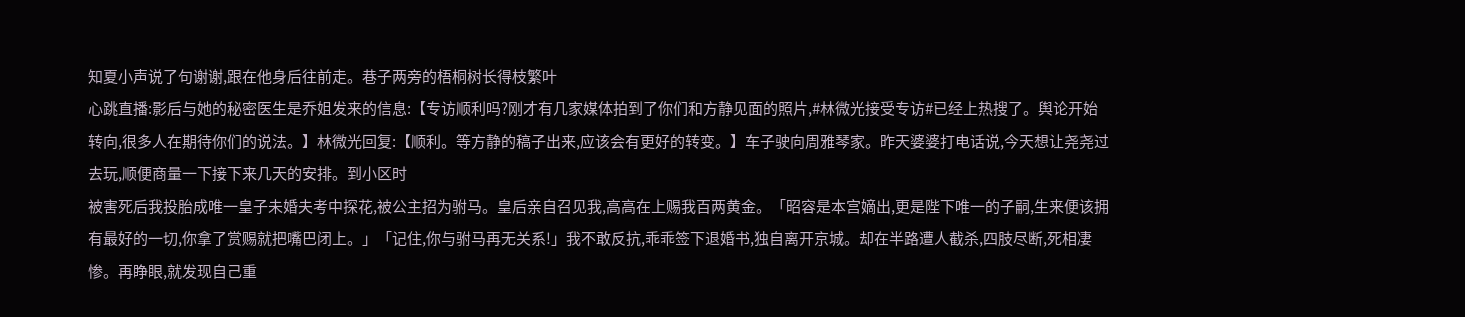知夏小声说了句谢谢,跟在他身后往前走。巷子两旁的梧桐树长得枝繁叶
心跳直播:影后与她的秘密医生是乔姐发来的信息:【专访顺利吗?刚才有几家媒体拍到了你们和方静见面的照片,#林微光接受专访#已经上热搜了。舆论开始转向,很多人在期待你们的说法。】林微光回复:【顺利。等方静的稿子出来,应该会有更好的转变。】车子驶向周雅琴家。昨天婆婆打电话说,今天想让尧尧过去玩,顺便商量一下接下来几天的安排。到小区时
被害死后我投胎成唯一皇子未婚夫考中探花,被公主招为驸马。皇后亲自召见我,高高在上赐我百两黄金。「昭容是本宫嫡出,更是陛下唯一的子嗣,生来便该拥有最好的一切,你拿了赏赐就把嘴巴闭上。」「记住,你与驸马再无关系!」我不敢反抗,乖乖签下退婚书,独自离开京城。却在半路遭人截杀,四肢尽断,死相凄惨。再睁眼,就发现自己重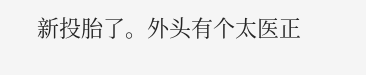新投胎了。外头有个太医正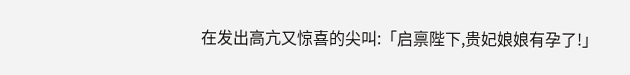在发出高亢又惊喜的尖叫:「启禀陛下,贵妃娘娘有孕了!」